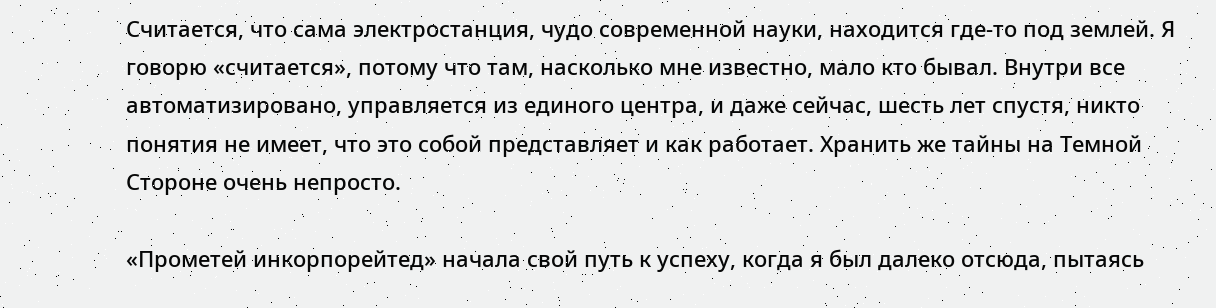Считается, что сама электростанция, чудо современной науки, находится где-то под землей. Я говорю «считается», потому что там, насколько мне известно, мало кто бывал. Внутри все автоматизировано, управляется из единого центра, и даже сейчас, шесть лет спустя, никто понятия не имеет, что это собой представляет и как работает. Хранить же тайны на Темной Стороне очень непросто.

«Прометей инкорпорейтед» начала свой путь к успеху, когда я был далеко отсюда, пытаясь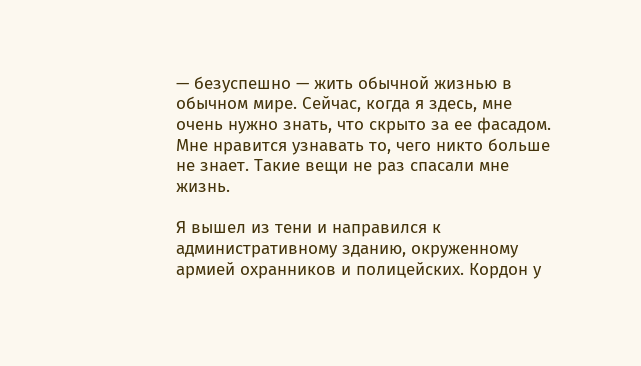— безуспешно — жить обычной жизнью в обычном мире. Сейчас, когда я здесь, мне очень нужно знать, что скрыто за ее фасадом. Мне нравится узнавать то, чего никто больше не знает. Такие вещи не раз спасали мне жизнь.

Я вышел из тени и направился к административному зданию, окруженному армией охранников и полицейских. Кордон у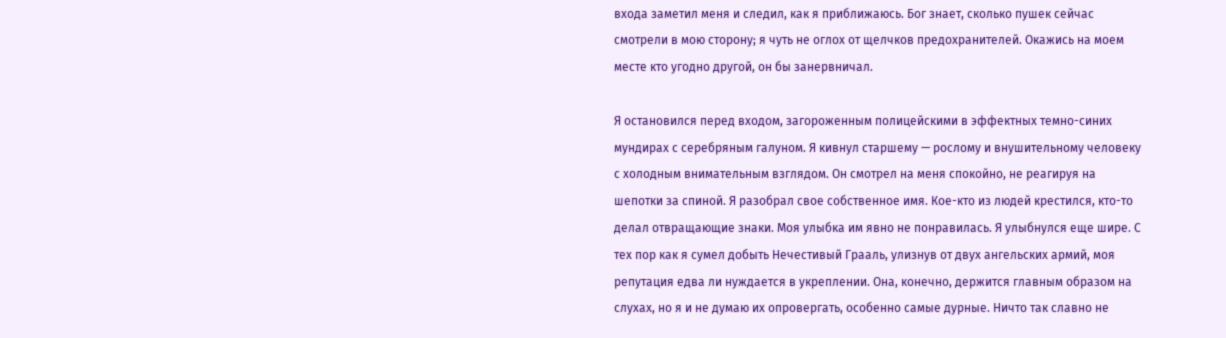входа заметил меня и следил, как я приближаюсь. Бог знает, сколько пушек сейчас смотрели в мою сторону; я чуть не оглох от щелчков предохранителей. Окажись на моем месте кто угодно другой, он бы занервничал.

Я остановился перед входом, загороженным полицейскими в эффектных темно-синих мундирах с серебряным галуном. Я кивнул старшему — рослому и внушительному человеку с холодным внимательным взглядом. Он смотрел на меня спокойно, не реагируя на шепотки за спиной. Я разобрал свое собственное имя. Кое-кто из людей крестился, кто-то делал отвращающие знаки. Моя улыбка им явно не понравилась. Я улыбнулся еще шире. С тех пор как я сумел добыть Нечестивый Грааль, улизнув от двух ангельских армий, моя репутация едва ли нуждается в укреплении. Она, конечно, держится главным образом на слухах, но я и не думаю их опровергать, особенно самые дурные. Ничто так славно не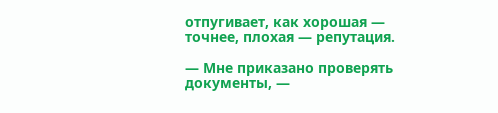отпугивает, как хорошая — точнее, плохая — репутация.

— Мне приказано проверять документы, —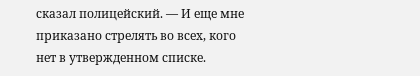сказал полицейский. — И еще мне приказано стрелять во всех, кого нет в утвержденном списке.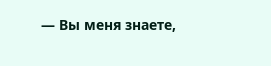— Вы меня знаете,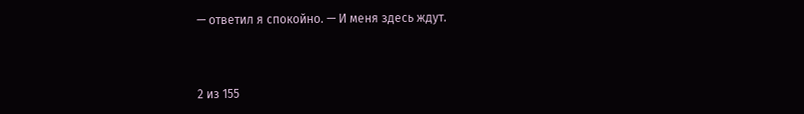— ответил я спокойно. — И меня здесь ждут.



2 из 155